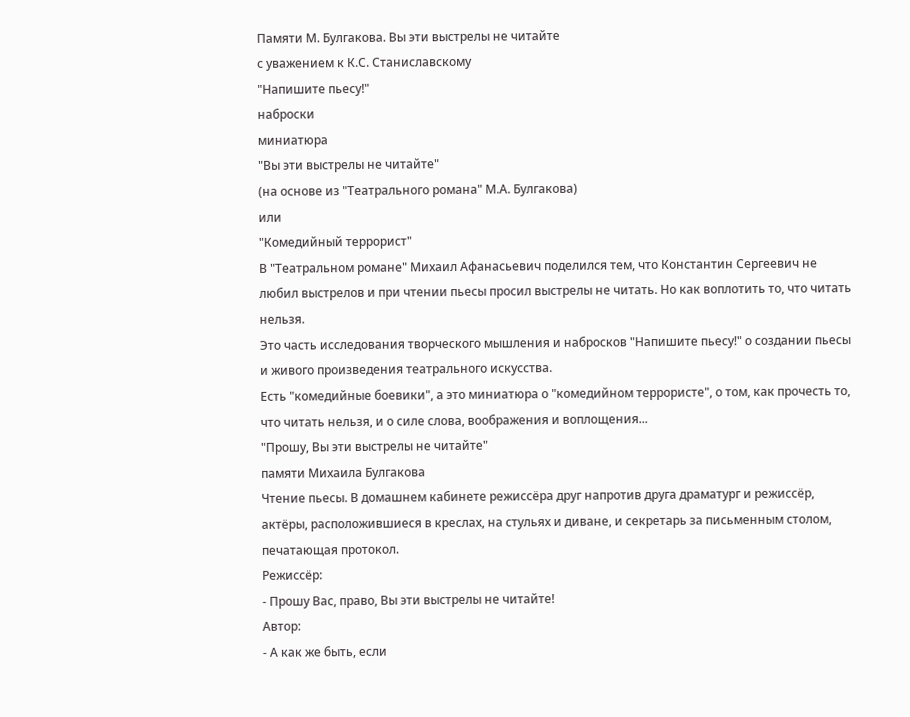Памяти М. Булгакова. Вы эти выстрелы не читайте
с уважением к К.С. Станиславскому
"Напишите пьесу!"
наброски
миниатюра
"Вы эти выстрелы не читайте"
(на основе из "Театрального романа" М.А. Булгакова)
или
"Комедийный террорист"
В "Театральном романе" Михаил Афанасьевич поделился тем, что Константин Сергеевич не любил выстрелов и при чтении пьесы просил выстрелы не читать. Но как воплотить то, что читать нельзя.
Это часть исследования творческого мышления и набросков "Напишите пьесу!" о создании пьесы и живого произведения театрального искусства.
Есть "комедийные боевики", а это миниатюра о "комедийном террористе", о том, как прочесть то, что читать нельзя, и о силе слова, воображения и воплощения...
"Прошу, Вы эти выстрелы не читайте"
памяти Михаила Булгакова
Чтение пьесы. В домашнем кабинете режиссёра друг напротив друга драматург и режиссёр, актёры, расположившиеся в креслах, на стульях и диване, и секретарь за письменным столом, печатающая протокол.
Режиссёр:
- Прошу Вас, право, Вы эти выстрелы не читайте!
Автор:
- А как же быть, если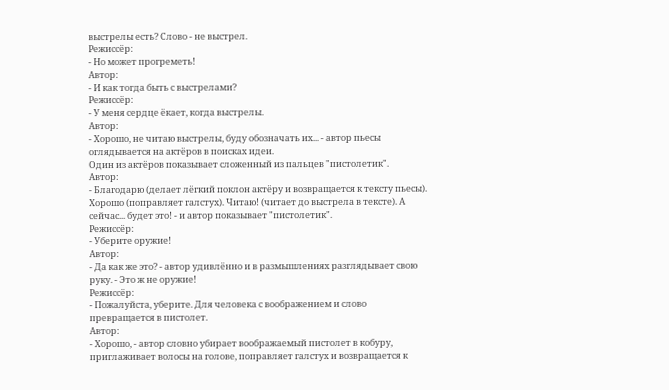выстрелы есть? Слово - не выстрел.
Режиссёр:
- Но может прогреметь!
Автор:
- И как тогда быть с выстрелами?
Режиссёр:
- У меня сердце ёкает, когда выстрелы.
Автор:
- Хорошо, не читаю выстрелы, буду обозначать их... - автор пьесы оглядывается на актёров в поисках идеи.
Один из актёров показывает сложенный из пальцев "пистолетик".
Автор:
- Благодарю (делает лёгкий поклон актёру и возвращается к тексту пьесы). Хорошо (поправляет галстух). Читаю! (читает до выстрела в тексте). А сейчас... будет это! - и автор показывает "пистолетик".
Режиссёр:
- Уберите оружие!
Автор:
- Да как же это? - автор удивлённо и в размышлениях разглядывает свою руку. - Это ж не оружие!
Режиссёр:
- Пожалуйста, уберите. Для человека с воображением и слово превращается в пистолет.
Автор:
- Хорошо, - автор словно убирает воображаемый пистолет в кобуру, приглаживает волосы на голове, поправляет галстух и возвращается к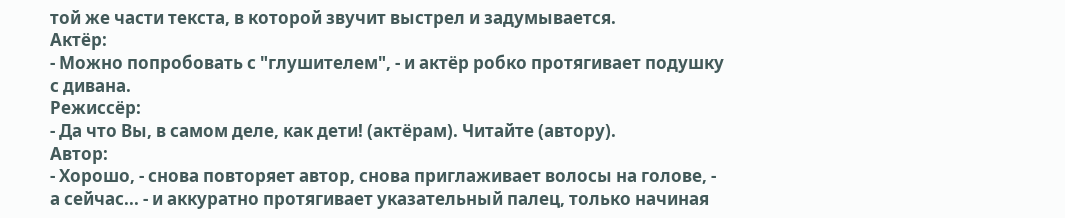той же части текста, в которой звучит выстрел и задумывается.
Актёр:
- Можно попробовать с "глушителем", - и актёр робко протягивает подушку с дивана.
Режиссёр:
- Да что Вы, в самом деле, как дети! (актёрам). Читайте (автору).
Автор:
- Хорошо, - снова повторяет автор, снова приглаживает волосы на голове, - а сейчас... - и аккуратно протягивает указательный палец, только начиная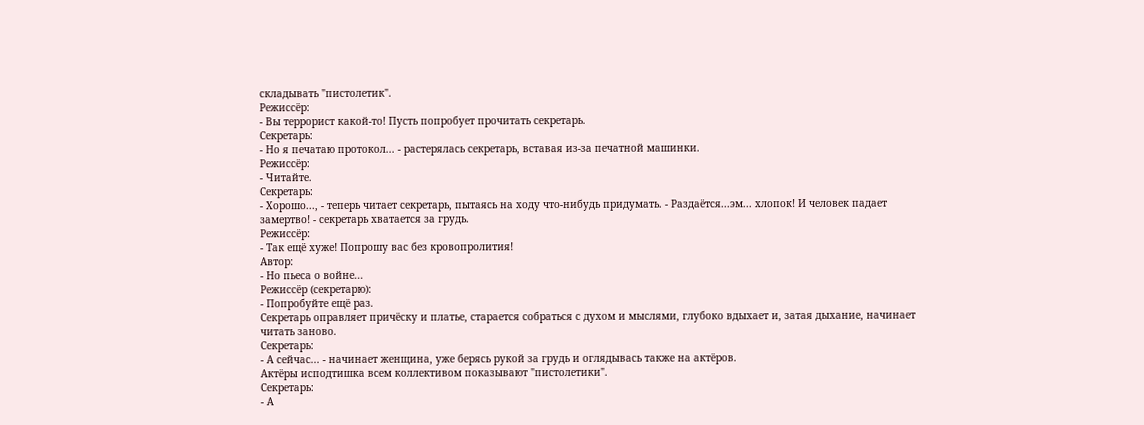складывать "пистолетик".
Режиссёр:
- Вы террорист какой-то! Пусть попробует прочитать секретарь.
Секретарь:
- Но я печатаю протокол... - растерялась секретарь, вставая из-за печатной машинки.
Режиссёр:
- Читайте.
Секретарь:
- Хорошо..., - теперь читает секретарь, пытаясь на ходу что-нибудь придумать. - Раздаётся...эм... хлопок! И человек падает замертво! - секретарь хватается за грудь.
Режиссёр:
- Так ещё хуже! Попрошу вас без кровопролития!
Автор:
- Но пьеса о войне...
Режиссёр (секретарю):
- Попробуйте ещё раз.
Секретарь оправляет причёску и платье, старается собраться с духом и мыслями, глубоко вдыхает и, затая дыхание, начинает читать заново.
Секретарь:
- А сейчас... - начинает женщина, уже берясь рукой за грудь и оглядывась также на актёров.
Актёры исподтишка всем коллективом показывают "пистолетики".
Секретарь:
- А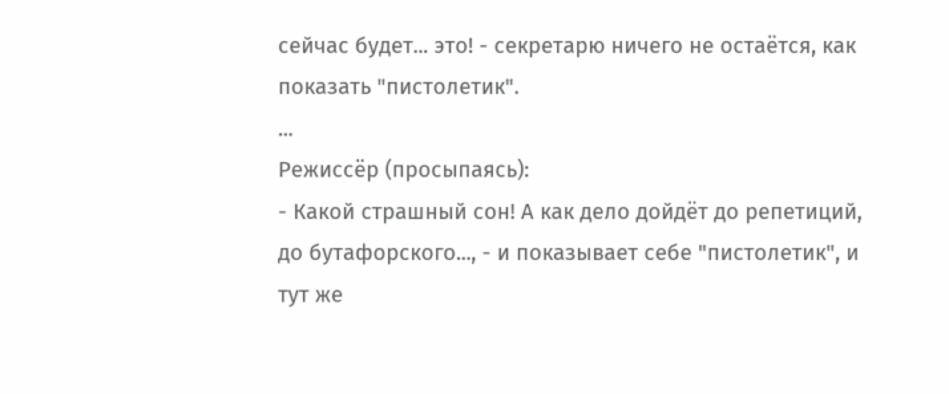сейчас будет... это! - секретарю ничего не остаётся, как показать "пистолетик".
...
Режиссёр (просыпаясь):
- Какой страшный сон! А как дело дойдёт до репетиций, до бутафорского..., - и показывает себе "пистолетик", и тут же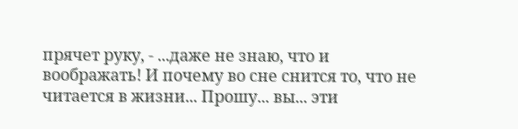прячет руку, - ...даже не знаю, что и воображать! И почему во сне снится то, что не читается в жизни... Прошу... вы... эти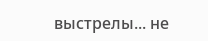выстрелы... не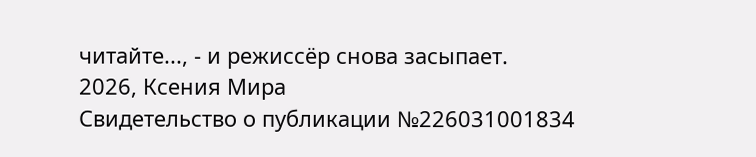читайте..., - и режиссёр снова засыпает.
2026, Ксения Мира
Свидетельство о публикации №226031001834